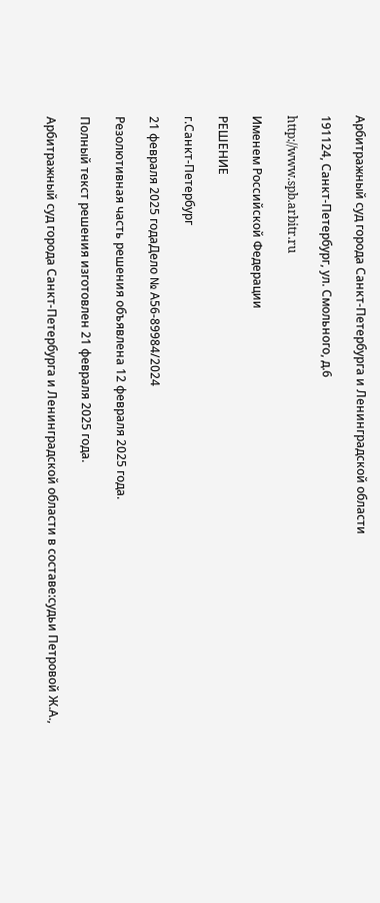Арбитражный суд города Санкт-Петербурга и Ленинградской области

191124, Санкт-Петербург, ул. Смольного, д.6

http://www.spb.arbitr.ru

Именем Российской Федерации

РЕШЕНИЕ

г.Санкт-Петербург

21 февраля 2025 годаДело № А56-89984/2024

Резолютивная часть решения объявлена 12 февраля 2025 года.

Полный текст решения изготовлен 21 февраля 2025 года.

Арбитражный суд города Санкт-Петербурга и Ленинградской области в составе:судьи Петровой Ж.А.,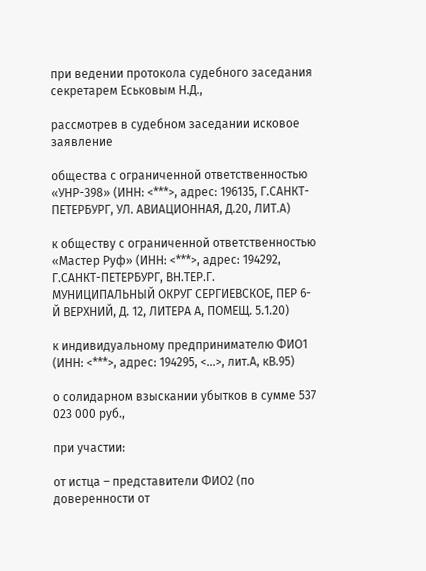при ведении протокола судебного заседания секретарем Еськовым Н.Д.,

рассмотрев в судебном заседании исковое заявление

общества с ограниченной ответственностью «УНР-398» (ИНН: <***>, адрес: 196135, Г.САНКТ-ПЕТЕРБУРГ, УЛ. АВИАЦИОННАЯ, Д.20, ЛИТ.А)

к обществу с ограниченной ответственностью «Мастер Руф» (ИНН: <***>, адрес: 194292, Г.САНКТ-ПЕТЕРБУРГ, ВН.ТЕР.Г. МУНИЦИПАЛЬНЫЙ ОКРУГ СЕРГИЕВСКОЕ, ПЕР 6-Й ВЕРХНИЙ, Д. 12, ЛИТЕРА А, ПОМЕЩ. 5.1.20)

к индивидуальному предпринимателю ФИО1 (ИНН: <***>, адрес: 194295, <...>, лит.А, кВ.95)

о солидарном взыскании убытков в сумме 537 023 000 руб.,

при участии:

от истца – представители ФИО2 (по доверенности от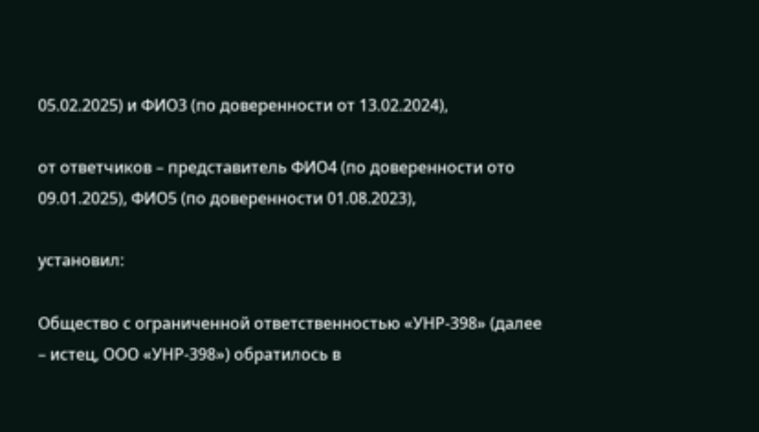05.02.2025) и ФИО3 (по доверенности от 13.02.2024),

от ответчиков – представитель ФИО4 (по доверенности ото 09.01.2025), ФИО5 (по доверенности 01.08.2023),

установил:

Общество с ограниченной ответственностью «УНР-398» (далее – истец, ООО «УНР-398») обратилось в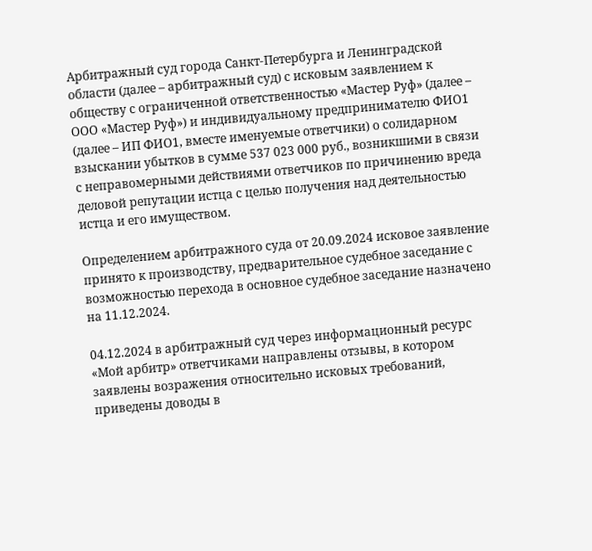Арбитражный суд города Санкт-Петербурга и Ленинградской области (далее – арбитражный суд) с исковым заявлением к обществу с ограниченной ответственностью «Мастер Руф» (далее – ООО «Мастер Руф») и индивидуальному предпринимателю ФИО1 (далее – ИП ФИО1, вместе именуемые ответчики) о солидарном взыскании убытков в сумме 537 023 000 руб., возникшими в связи с неправомерными действиями ответчиков по причинению вреда деловой репутации истца с целью получения над деятельностью истца и его имуществом.

Определением арбитражного суда от 20.09.2024 исковое заявление принято к производству, предварительное судебное заседание с возможностью перехода в основное судебное заседание назначено на 11.12.2024.

04.12.2024 в арбитражный суд через информационный ресурс «Мой арбитр» ответчиками направлены отзывы, в котором заявлены возражения относительно исковых требований, приведены доводы в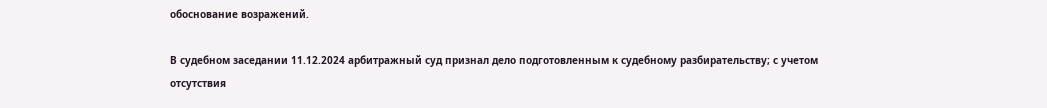обоснование возражений.

В судебном заседании 11.12.2024 арбитражный суд признал дело подготовленным к судебному разбирательству; с учетом отсутствия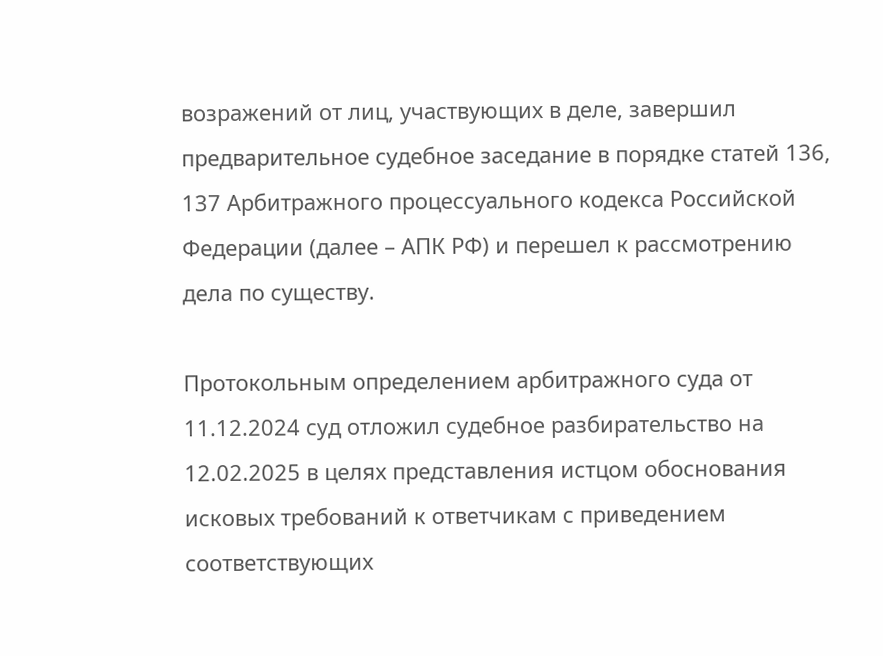возражений от лиц, участвующих в деле, завершил предварительное судебное заседание в порядке статей 136, 137 Арбитражного процессуального кодекса Российской Федерации (далее – АПК РФ) и перешел к рассмотрению дела по существу.

Протокольным определением арбитражного суда от 11.12.2024 суд отложил судебное разбирательство на 12.02.2025 в целях представления истцом обоснования исковых требований к ответчикам с приведением соответствующих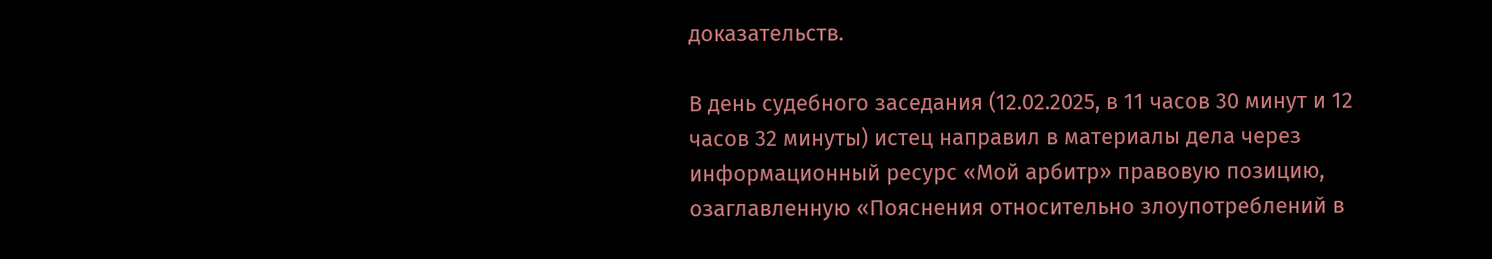доказательств.

В день судебного заседания (12.02.2025, в 11 часов 30 минут и 12 часов 32 минуты) истец направил в материалы дела через информационный ресурс «Мой арбитр» правовую позицию, озаглавленную «Пояснения относительно злоупотреблений в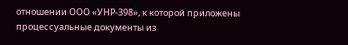отношении ООО «УНР-398», к которой приложены процессуальные документы из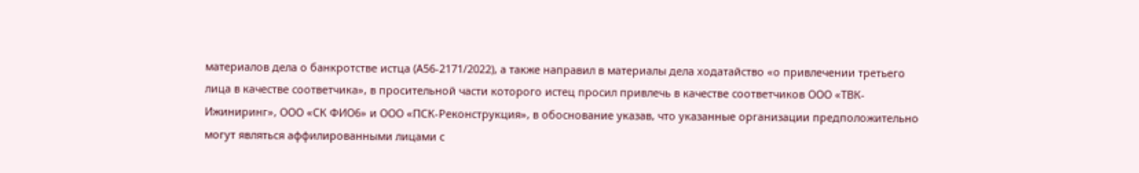материалов дела о банкротстве истца (А56-2171/2022), а также направил в материалы дела ходатайство «о привлечении третьего лица в качестве соответчика», в просительной части которого истец просил привлечь в качестве соответчиков ООО «ТВК-Ижиниринг», ООО «СК ФИО6» и ООО «ПСК-Реконструкция», в обоснование указав, что указанные организации предположительно могут являться аффилированными лицами с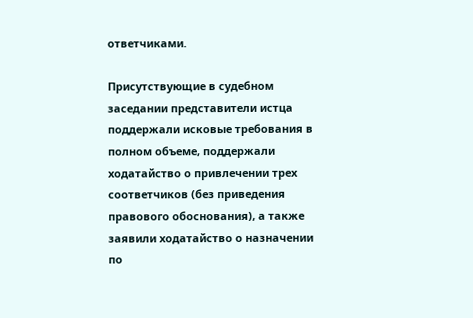ответчиками.

Присутствующие в судебном заседании представители истца поддержали исковые требования в полном объеме, поддержали ходатайство о привлечении трех соответчиков (без приведения правового обоснования), а также заявили ходатайство о назначении по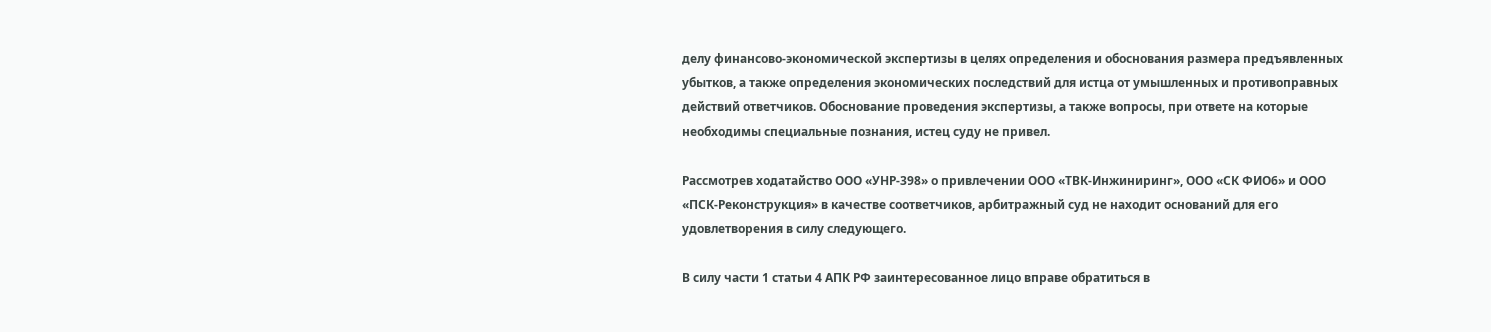делу финансово-экономической экспертизы в целях определения и обоснования размера предъявленных убытков, а также определения экономических последствий для истца от умышленных и противоправных действий ответчиков. Обоснование проведения экспертизы, а также вопросы, при ответе на которые необходимы специальные познания, истец суду не привел.

Рассмотрев ходатайство ООО «УНР-398» о привлечении ООО «ТВК-Инжиниринг», ООО «СК ФИО6» и ООО «ПСК-Реконструкция» в качестве соответчиков, арбитражный суд не находит оснований для его удовлетворения в силу следующего.

В силу части 1 статьи 4 АПК РФ заинтересованное лицо вправе обратиться в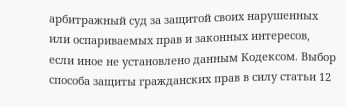арбитражный суд за защитой своих нарушенных или оспариваемых прав и законных интересов, если иное не установлено данным Кодексом. Выбор способа защиты гражданских прав в силу статьи 12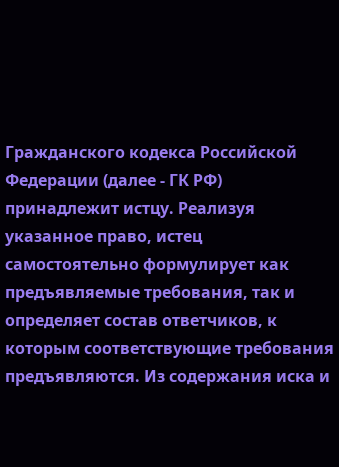Гражданского кодекса Российской Федерации (далее - ГК РФ) принадлежит истцу. Реализуя указанное право, истец самостоятельно формулирует как предъявляемые требования, так и определяет состав ответчиков, к которым соответствующие требования предъявляются. Из содержания иска и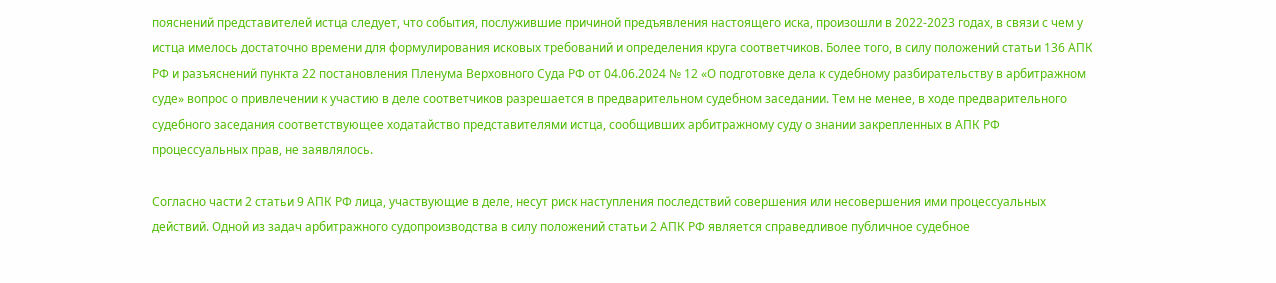пояснений представителей истца следует, что события, послужившие причиной предъявления настоящего иска, произошли в 2022-2023 годах, в связи с чем у истца имелось достаточно времени для формулирования исковых требований и определения круга соответчиков. Более того, в силу положений статьи 136 АПК РФ и разъяснений пункта 22 постановления Пленума Верховного Суда РФ от 04.06.2024 № 12 «О подготовке дела к судебному разбирательству в арбитражном суде» вопрос о привлечении к участию в деле соответчиков разрешается в предварительном судебном заседании. Тем не менее, в ходе предварительного судебного заседания соответствующее ходатайство представителями истца, сообщивших арбитражному суду о знании закрепленных в АПК РФ процессуальных прав, не заявлялось.

Согласно части 2 статьи 9 АПК РФ лица, участвующие в деле, несут риск наступления последствий совершения или несовершения ими процессуальных действий. Одной из задач арбитражного судопроизводства в силу положений статьи 2 АПК РФ является справедливое публичное судебное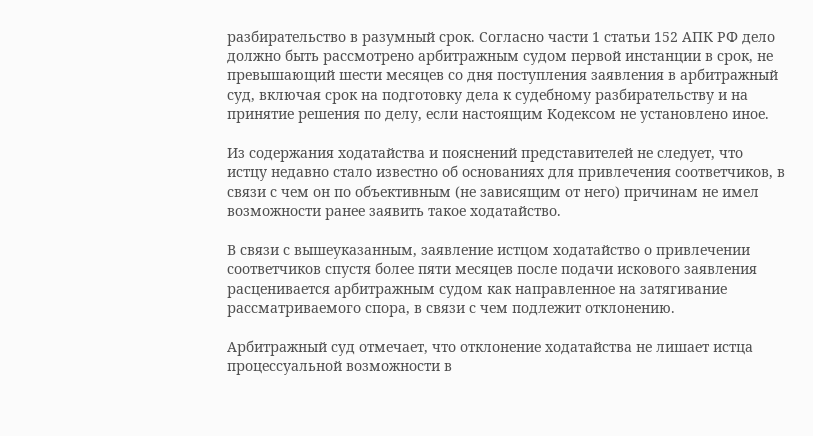разбирательство в разумный срок. Согласно части 1 статьи 152 АПК РФ дело должно быть рассмотрено арбитражным судом первой инстанции в срок, не превышающий шести месяцев со дня поступления заявления в арбитражный суд, включая срок на подготовку дела к судебному разбирательству и на принятие решения по делу, если настоящим Кодексом не установлено иное.

Из содержания ходатайства и пояснений представителей не следует, что истцу недавно стало известно об основаниях для привлечения соответчиков, в связи с чем он по объективным (не зависящим от него) причинам не имел возможности ранее заявить такое ходатайство.

В связи с вышеуказанным, заявление истцом ходатайство о привлечении соответчиков спустя более пяти месяцев после подачи искового заявления расценивается арбитражным судом как направленное на затягивание рассматриваемого спора, в связи с чем подлежит отклонению.

Арбитражный суд отмечает, что отклонение ходатайства не лишает истца процессуальной возможности в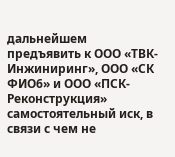дальнейшем предъявить к ООО «ТВК-Инжиниринг», ООО «СК ФИО6» и ООО «ПСК-Реконструкция» самостоятельный иск, в связи с чем не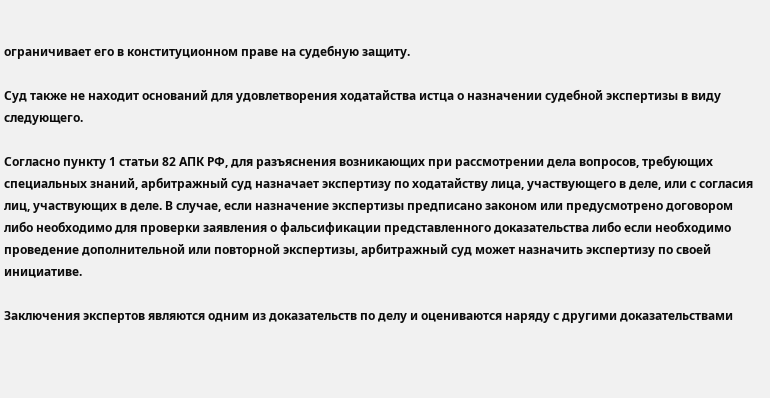ограничивает его в конституционном праве на судебную защиту.

Суд также не находит оснований для удовлетворения ходатайства истца о назначении судебной экспертизы в виду следующего.

Согласно пункту 1 статьи 82 АПК РФ, для разъяснения возникающих при рассмотрении дела вопросов, требующих специальных знаний, арбитражный суд назначает экспертизу по ходатайству лица, участвующего в деле, или с согласия лиц, участвующих в деле. В случае, если назначение экспертизы предписано законом или предусмотрено договором либо необходимо для проверки заявления о фальсификации представленного доказательства либо если необходимо проведение дополнительной или повторной экспертизы, арбитражный суд может назначить экспертизу по своей инициативе.

Заключения экспертов являются одним из доказательств по делу и оцениваются наряду с другими доказательствами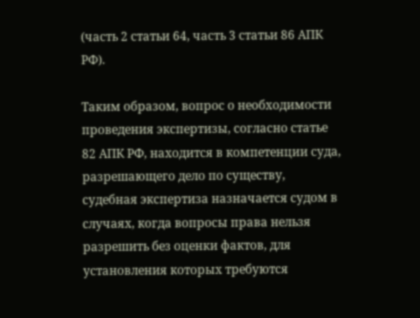(часть 2 статьи 64, часть 3 статьи 86 АПК РФ).

Таким образом, вопрос о необходимости проведения экспертизы, согласно статье 82 АПК РФ, находится в компетенции суда, разрешающего дело по существу, судебная экспертиза назначается судом в случаях, когда вопросы права нельзя разрешить без оценки фактов, для установления которых требуются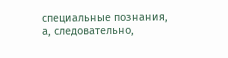специальные познания, а, следовательно,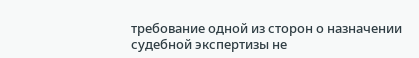требование одной из сторон о назначении судебной экспертизы не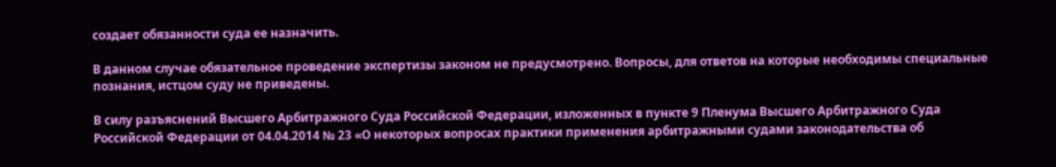создает обязанности суда ее назначить.

В данном случае обязательное проведение экспертизы законом не предусмотрено. Вопросы, для ответов на которые необходимы специальные познания, истцом суду не приведены.

В силу разъяснений Высшего Арбитражного Суда Российской Федерации, изложенных в пункте 9 Пленума Высшего Арбитражного Суда Российской Федерации от 04.04.2014 № 23 «О некоторых вопросах практики применения арбитражными судами законодательства об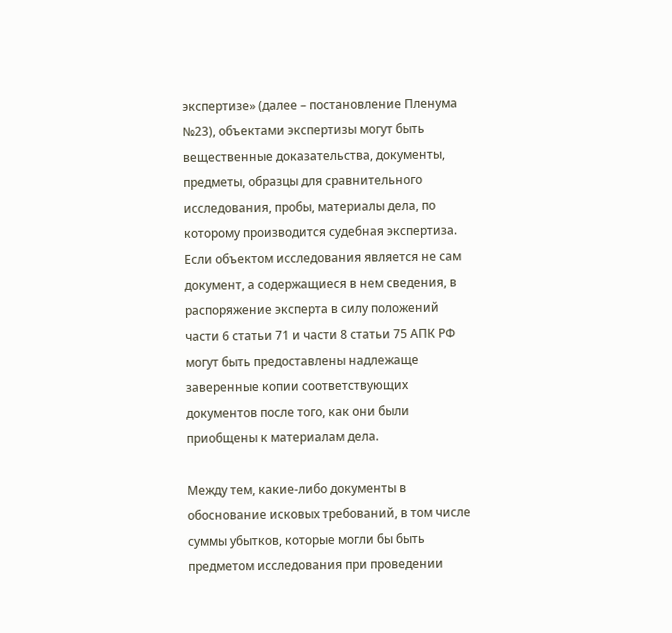экспертизе» (далее – постановление Пленума №23), объектами экспертизы могут быть вещественные доказательства, документы, предметы, образцы для сравнительного исследования, пробы, материалы дела, по которому производится судебная экспертиза. Если объектом исследования является не сам документ, а содержащиеся в нем сведения, в распоряжение эксперта в силу положений части 6 статьи 71 и части 8 статьи 75 АПК РФ могут быть предоставлены надлежаще заверенные копии соответствующих документов после того, как они были приобщены к материалам дела.

Между тем, какие-либо документы в обоснование исковых требований, в том числе суммы убытков, которые могли бы быть предметом исследования при проведении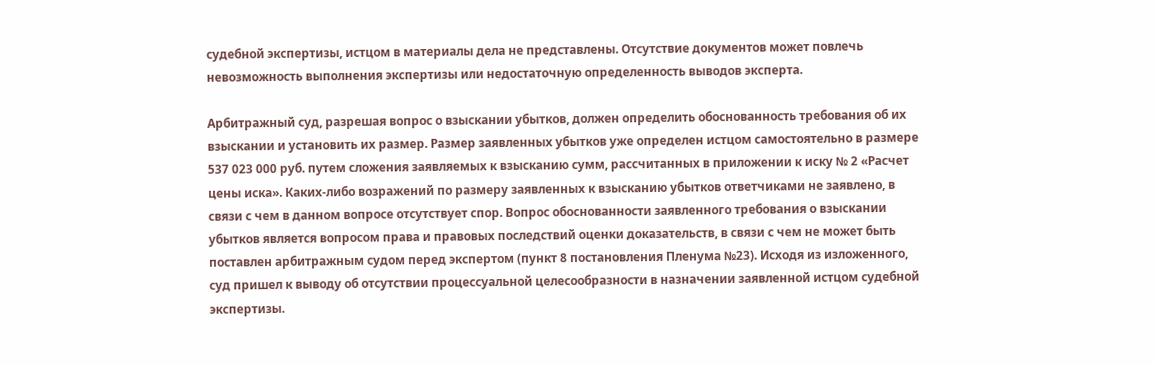судебной экспертизы, истцом в материалы дела не представлены. Отсутствие документов может повлечь невозможность выполнения экспертизы или недостаточную определенность выводов эксперта.

Арбитражный суд, разрешая вопрос о взыскании убытков, должен определить обоснованность требования об их взыскании и установить их размер. Размер заявленных убытков уже определен истцом самостоятельно в размере 537 023 000 руб. путем сложения заявляемых к взысканию сумм, рассчитанных в приложении к иску № 2 «Расчет цены иска». Каких-либо возражений по размеру заявленных к взысканию убытков ответчиками не заявлено, в связи с чем в данном вопросе отсутствует спор. Вопрос обоснованности заявленного требования о взыскании убытков является вопросом права и правовых последствий оценки доказательств, в связи с чем не может быть поставлен арбитражным судом перед экспертом (пункт 8 постановления Пленума №23). Исходя из изложенного, суд пришел к выводу об отсутствии процессуальной целесообразности в назначении заявленной истцом судебной экспертизы.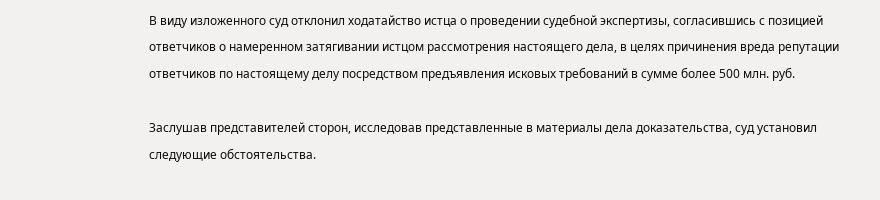В виду изложенного суд отклонил ходатайство истца о проведении судебной экспертизы, согласившись с позицией ответчиков о намеренном затягивании истцом рассмотрения настоящего дела, в целях причинения вреда репутации ответчиков по настоящему делу посредством предъявления исковых требований в сумме более 500 млн. руб.

Заслушав представителей сторон, исследовав представленные в материалы дела доказательства, суд установил следующие обстоятельства.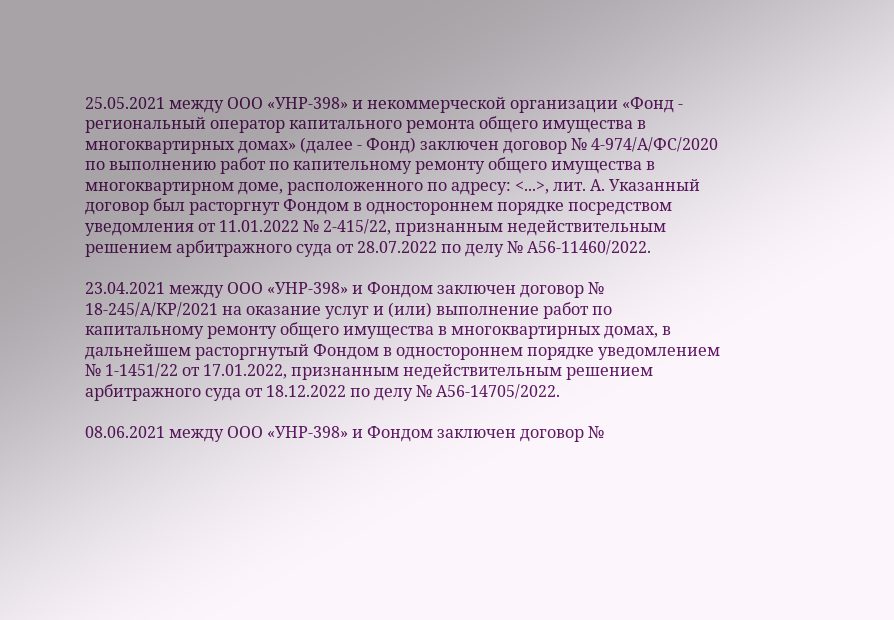25.05.2021 между ООО «УНР-398» и некоммерческой организации «Фонд - региональный оператор капитального ремонта общего имущества в многоквартирных домах» (далее - Фонд) заключен договор № 4-974/А/ФС/2020 по выполнению работ по капительному ремонту общего имущества в многоквартирном доме, расположенного по адресу: <...>, лит. А. Указанный договор был расторгнут Фондом в одностороннем порядке посредством уведомления от 11.01.2022 № 2-415/22, признанным недействительным решением арбитражного суда от 28.07.2022 по делу № А56-11460/2022.

23.04.2021 между ООО «УНР-398» и Фондом заключен договор № 18-245/А/КР/2021 на оказание услуг и (или) выполнение работ по капитальному ремонту общего имущества в многоквартирных домах, в дальнейшем расторгнутый Фондом в одностороннем порядке уведомлением № 1-1451/22 от 17.01.2022, признанным недействительным решением арбитражного суда от 18.12.2022 по делу № А56-14705/2022.

08.06.2021 между ООО «УНР-398» и Фондом заключен договор №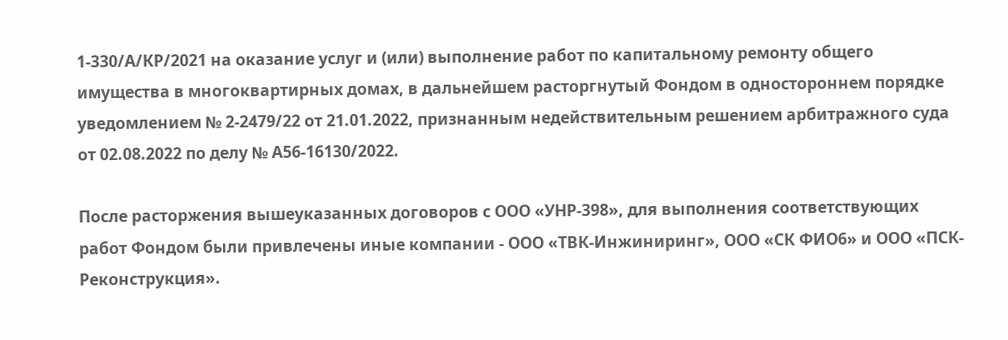1-330/А/КР/2021 на оказание услуг и (или) выполнение работ по капитальному ремонту общего имущества в многоквартирных домах, в дальнейшем расторгнутый Фондом в одностороннем порядке уведомлением № 2-2479/22 от 21.01.2022, признанным недействительным решением арбитражного суда от 02.08.2022 по делу № А56-16130/2022.

После расторжения вышеуказанных договоров с ООО «УНР-398», для выполнения соответствующих работ Фондом были привлечены иные компании - ООО «ТВК-Инжиниринг», ООО «СК ФИО6» и ООО «ПСК-Реконструкция».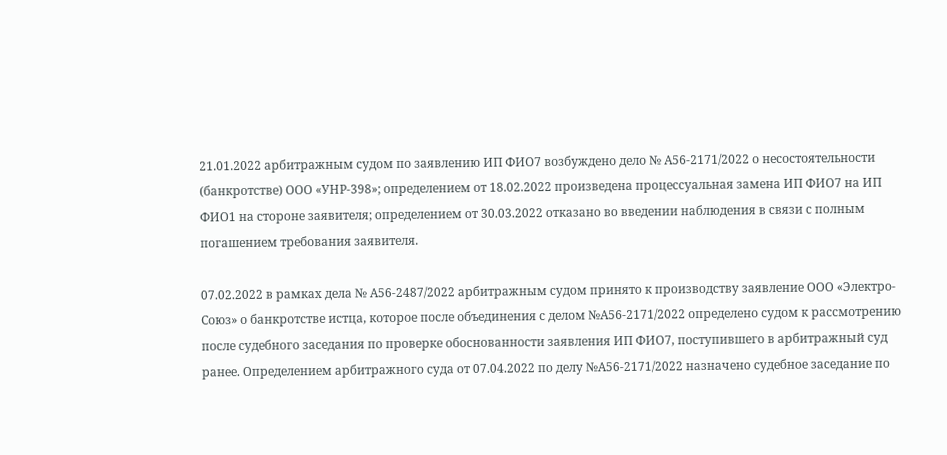21.01.2022 арбитражным судом по заявлению ИП ФИО7 возбуждено дело № А56-2171/2022 о несостоятельности (банкротстве) ООО «УНР-398»; определением от 18.02.2022 произведена процессуальная замена ИП ФИО7 на ИП ФИО1 на стороне заявителя; определением от 30.03.2022 отказано во введении наблюдения в связи с полным погашением требования заявителя.

07.02.2022 в рамках дела № А56-2487/2022 арбитражным судом принято к производству заявление ООО «Электро-Союз» о банкротстве истца, которое после объединения с делом №А56-2171/2022 определено судом к рассмотрению после судебного заседания по проверке обоснованности заявления ИП ФИО7, поступившего в арбитражный суд ранее. Определением арбитражного суда от 07.04.2022 по делу №А56-2171/2022 назначено судебное заседание по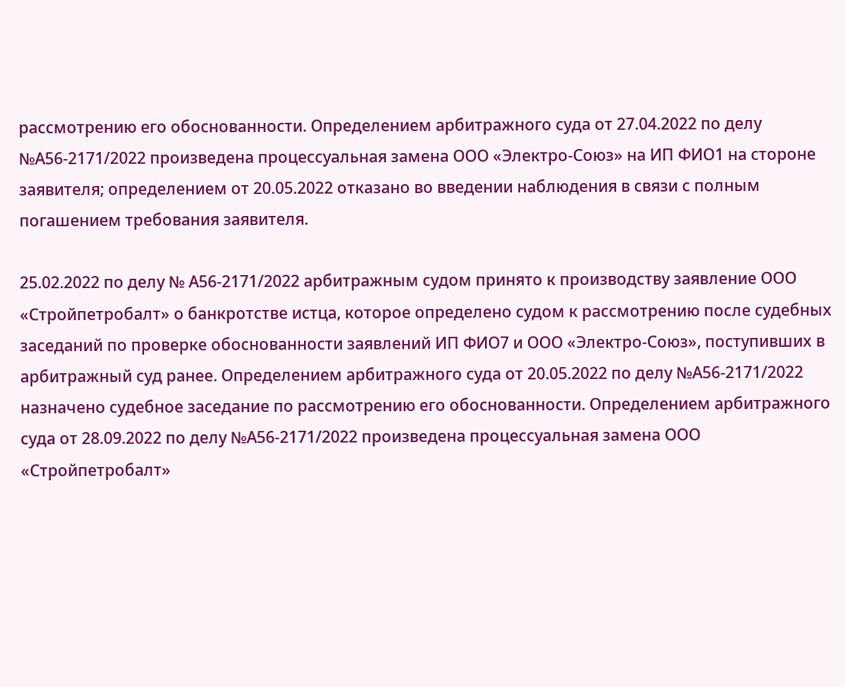рассмотрению его обоснованности. Определением арбитражного суда от 27.04.2022 по делу №А56-2171/2022 произведена процессуальная замена ООО «Электро-Союз» на ИП ФИО1 на стороне заявителя; определением от 20.05.2022 отказано во введении наблюдения в связи с полным погашением требования заявителя.

25.02.2022 по делу № А56-2171/2022 арбитражным судом принято к производству заявление ООО «Стройпетробалт» о банкротстве истца, которое определено судом к рассмотрению после судебных заседаний по проверке обоснованности заявлений ИП ФИО7 и ООО «Электро-Союз», поступивших в арбитражный суд ранее. Определением арбитражного суда от 20.05.2022 по делу №А56-2171/2022 назначено судебное заседание по рассмотрению его обоснованности. Определением арбитражного суда от 28.09.2022 по делу №А56-2171/2022 произведена процессуальная замена ООО «Стройпетробалт»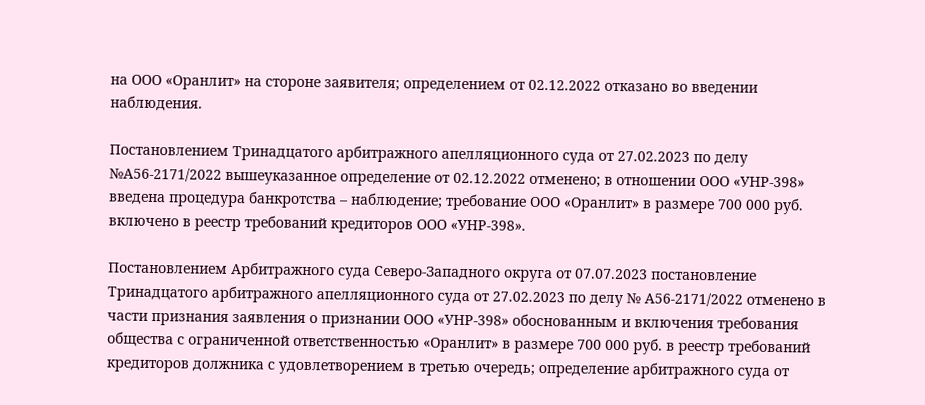на ООО «Оранлит» на стороне заявителя; определением от 02.12.2022 отказано во введении наблюдения.

Постановлением Тринадцатого арбитражного апелляционного суда от 27.02.2023 по делу №А56-2171/2022 вышеуказанное определение от 02.12.2022 отменено; в отношении ООО «УНР-398» введена процедура банкротства – наблюдение; требование ООО «Оранлит» в размере 700 000 руб. включено в реестр требований кредиторов ООО «УНР-398».

Постановлением Арбитражного суда Северо-Западного округа от 07.07.2023 постановление Тринадцатого арбитражного апелляционного суда от 27.02.2023 по делу № А56-2171/2022 отменено в части признания заявления о признании ООО «УНР-398» обоснованным и включения требования общества с ограниченной ответственностью «Оранлит» в размере 700 000 руб. в реестр требований кредиторов должника с удовлетворением в третью очередь; определение арбитражного суда от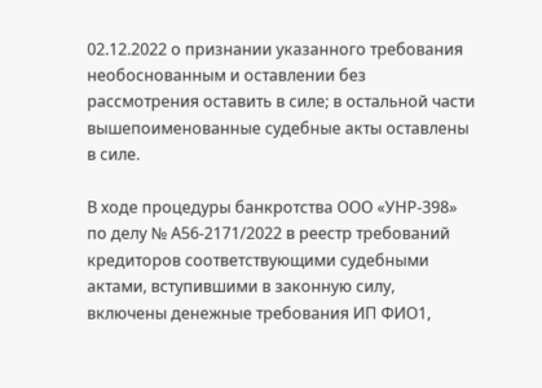02.12.2022 о признании указанного требования необоснованным и оставлении без рассмотрения оставить в силе; в остальной части вышепоименованные судебные акты оставлены в силе.

В ходе процедуры банкротства ООО «УНР-398» по делу № А56-2171/2022 в реестр требований кредиторов соответствующими судебными актами, вступившими в законную силу, включены денежные требования ИП ФИО1,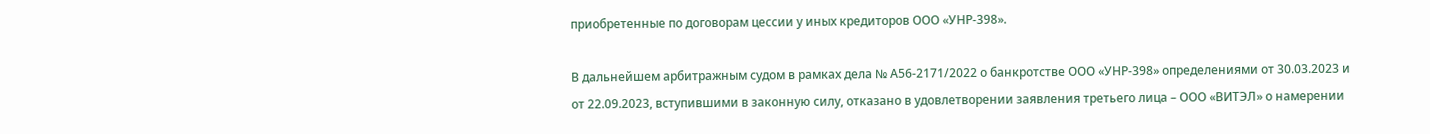приобретенные по договорам цессии у иных кредиторов ООО «УНР-398».

В дальнейшем арбитражным судом в рамках дела № А56-2171/2022 о банкротстве ООО «УНР-398» определениями от 30.03.2023 и от 22.09.2023, вступившими в законную силу, отказано в удовлетворении заявления третьего лица – ООО «ВИТЭЛ» о намерении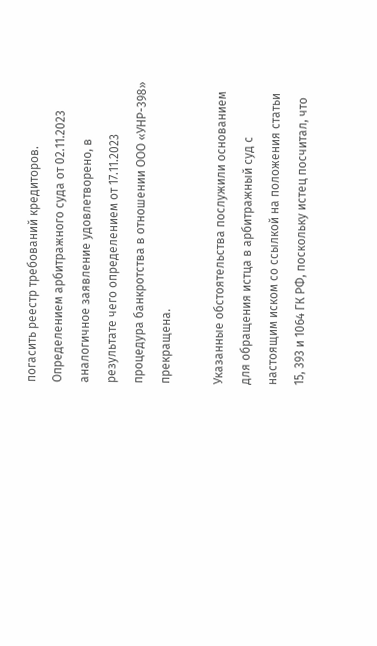погасить реестр требований кредиторов. Определением арбитражного суда от 02.11.2023 аналогичное заявление удовлетворено, в результате чего определением от 17.11.2023 процедура банкротства в отношении ООО «УНР-398» прекращена.

Указанные обстоятельства послужили основанием для обращения истца в арбитражный суд с настоящим иском со ссылкой на положения статьи 15, 393 и 1064 ГК РФ, поскольку истец посчитал, что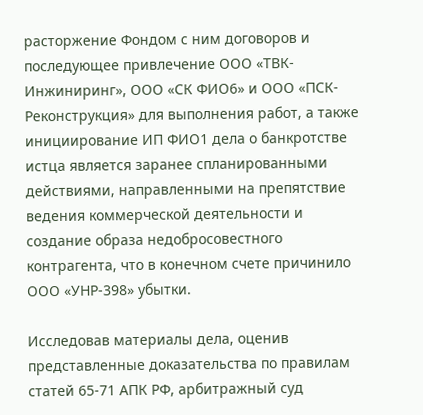расторжение Фондом с ним договоров и последующее привлечение ООО «ТВК-Инжиниринг», ООО «СК ФИО6» и ООО «ПСК-Реконструкция» для выполнения работ, а также инициирование ИП ФИО1 дела о банкротстве истца является заранее спланированными действиями, направленными на препятствие ведения коммерческой деятельности и создание образа недобросовестного контрагента, что в конечном счете причинило ООО «УНР-398» убытки.

Исследовав материалы дела, оценив представленные доказательства по правилам статей 65-71 АПК РФ, арбитражный суд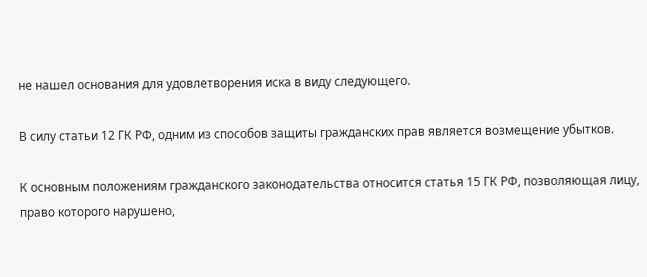не нашел основания для удовлетворения иска в виду следующего.

В силу статьи 12 ГК РФ, одним из способов защиты гражданских прав является возмещение убытков.

К основным положениям гражданского законодательства относится статья 15 ГК РФ, позволяющая лицу, право которого нарушено,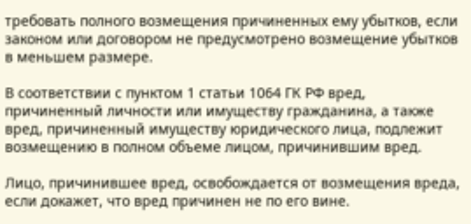требовать полного возмещения причиненных ему убытков, если законом или договором не предусмотрено возмещение убытков в меньшем размере.

В соответствии с пунктом 1 статьи 1064 ГК РФ вред, причиненный личности или имуществу гражданина, а также вред, причиненный имуществу юридического лица, подлежит возмещению в полном объеме лицом, причинившим вред.

Лицо, причинившее вред, освобождается от возмещения вреда, если докажет, что вред причинен не по его вине.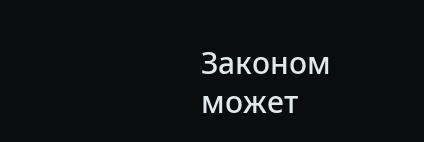Законом может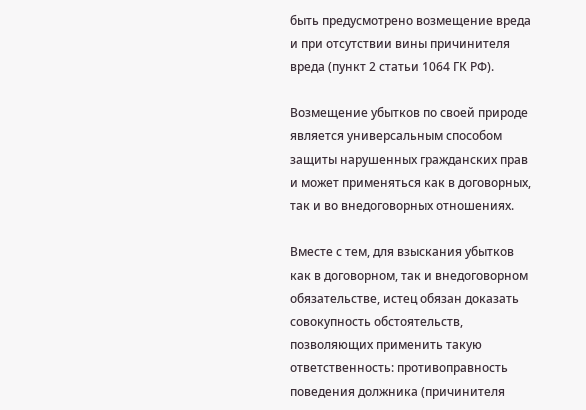быть предусмотрено возмещение вреда и при отсутствии вины причинителя вреда (пункт 2 статьи 1064 ГК РФ).

Возмещение убытков по своей природе является универсальным способом защиты нарушенных гражданских прав и может применяться как в договорных, так и во внедоговорных отношениях.

Вместе с тем, для взыскания убытков как в договорном, так и внедоговорном обязательстве, истец обязан доказать совокупность обстоятельств, позволяющих применить такую ответственность: противоправность поведения должника (причинителя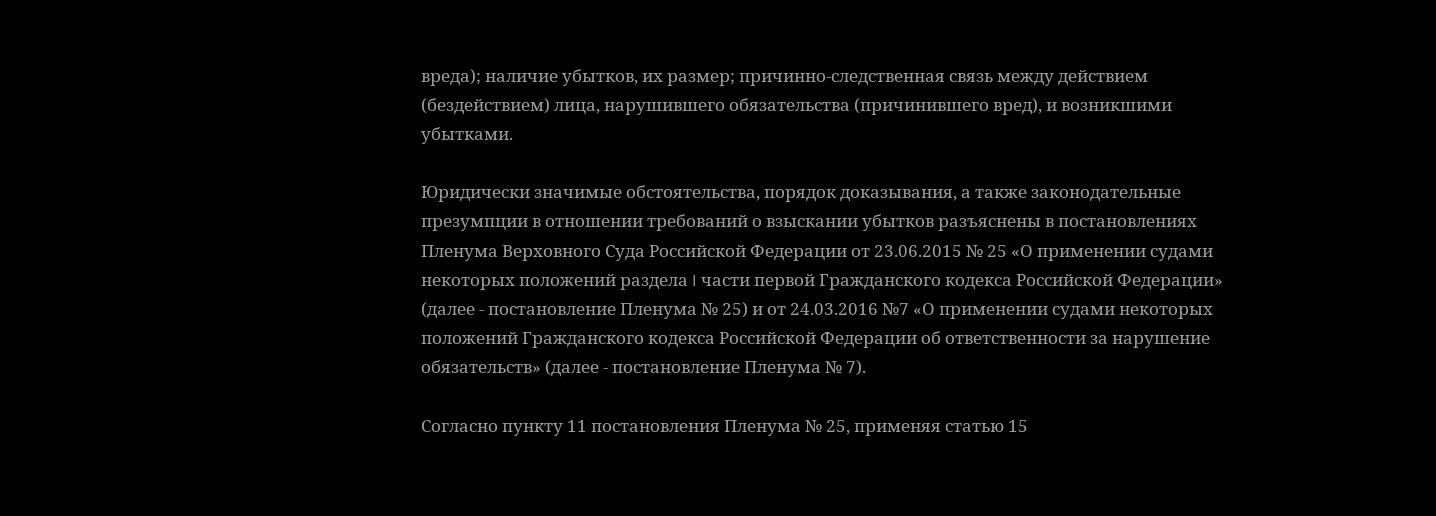вреда); наличие убытков, их размер; причинно-следственная связь между действием (бездействием) лица, нарушившего обязательства (причинившего вред), и возникшими убытками.

Юридически значимые обстоятельства, порядок доказывания, а также законодательные презумпции в отношении требований о взыскании убытков разъяснены в постановлениях Пленума Верховного Суда Российской Федерации от 23.06.2015 № 25 «О применении судами некоторых положений раздела I части первой Гражданского кодекса Российской Федерации» (далее - постановление Пленума № 25) и от 24.03.2016 №7 «О применении судами некоторых положений Гражданского кодекса Российской Федерации об ответственности за нарушение обязательств» (далее - постановление Пленума № 7).

Согласно пункту 11 постановления Пленума № 25, применяя статью 15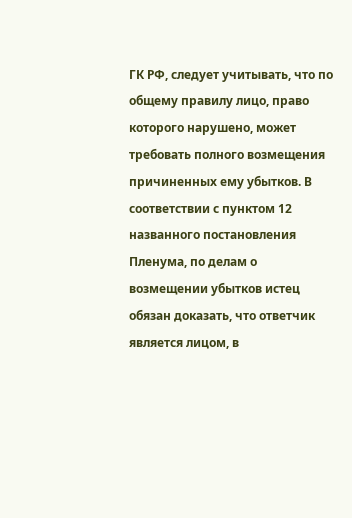ГК РФ, следует учитывать, что по общему правилу лицо, право которого нарушено, может требовать полного возмещения причиненных ему убытков. В соответствии с пунктом 12 названного постановления Пленума, по делам о возмещении убытков истец обязан доказать, что ответчик является лицом, в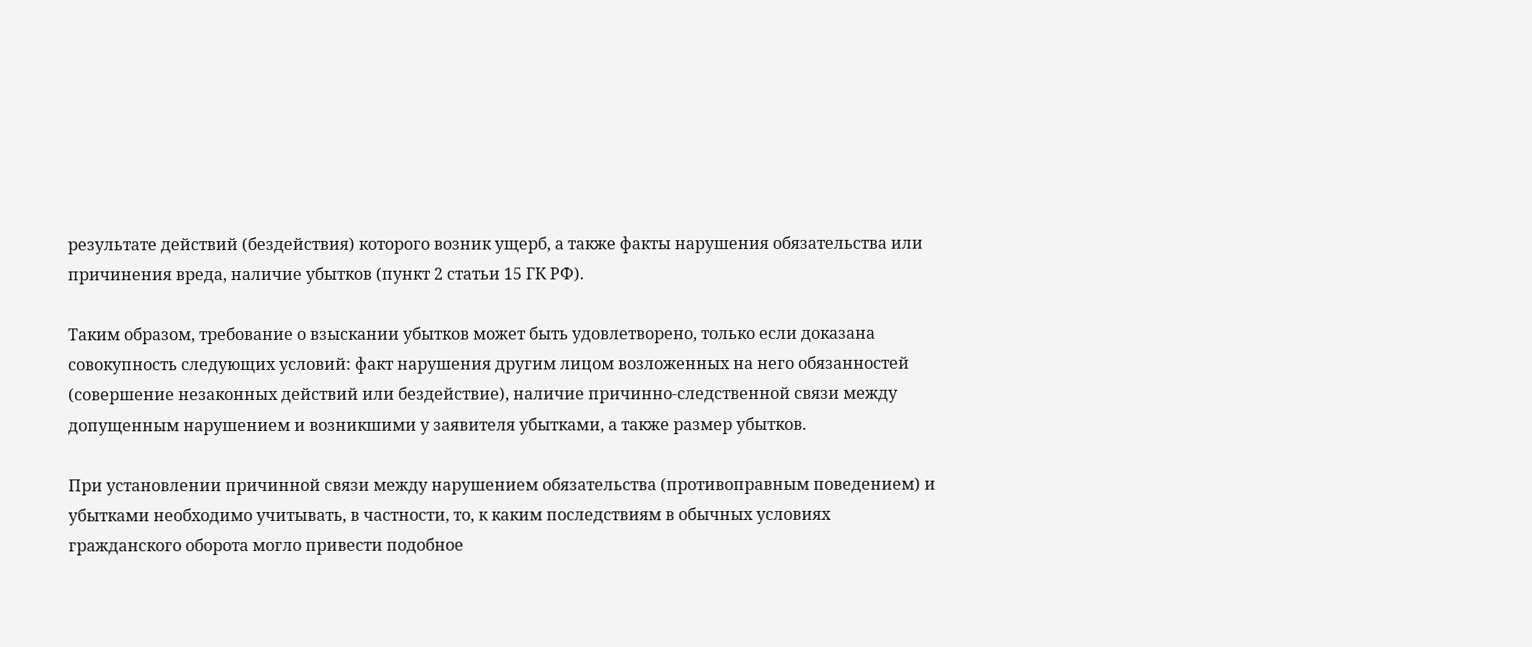результате действий (бездействия) которого возник ущерб, а также факты нарушения обязательства или причинения вреда, наличие убытков (пункт 2 статьи 15 ГК РФ).

Таким образом, требование о взыскании убытков может быть удовлетворено, только если доказана совокупность следующих условий: факт нарушения другим лицом возложенных на него обязанностей (совершение незаконных действий или бездействие), наличие причинно-следственной связи между допущенным нарушением и возникшими у заявителя убытками, а также размер убытков.

При установлении причинной связи между нарушением обязательства (противоправным поведением) и убытками необходимо учитывать, в частности, то, к каким последствиям в обычных условиях гражданского оборота могло привести подобное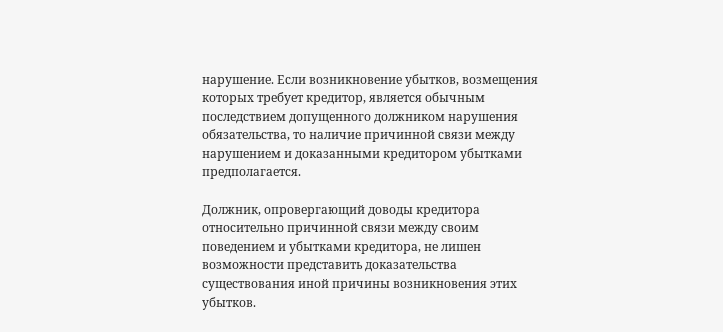нарушение. Если возникновение убытков, возмещения которых требует кредитор, является обычным последствием допущенного должником нарушения обязательства, то наличие причинной связи между нарушением и доказанными кредитором убытками предполагается.

Должник, опровергающий доводы кредитора относительно причинной связи между своим поведением и убытками кредитора, не лишен возможности представить доказательства существования иной причины возникновения этих убытков.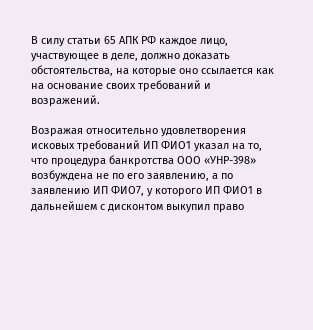В силу статьи 65 АПК РФ каждое лицо, участвующее в деле, должно доказать обстоятельства, на которые оно ссылается как на основание своих требований и возражений.

Возражая относительно удовлетворения исковых требований ИП ФИО1 указал на то, что процедура банкротства ООО «УНР-398» возбуждена не по его заявлению, а по заявлению ИП ФИО7, у которого ИП ФИО1 в дальнейшем с дисконтом выкупил право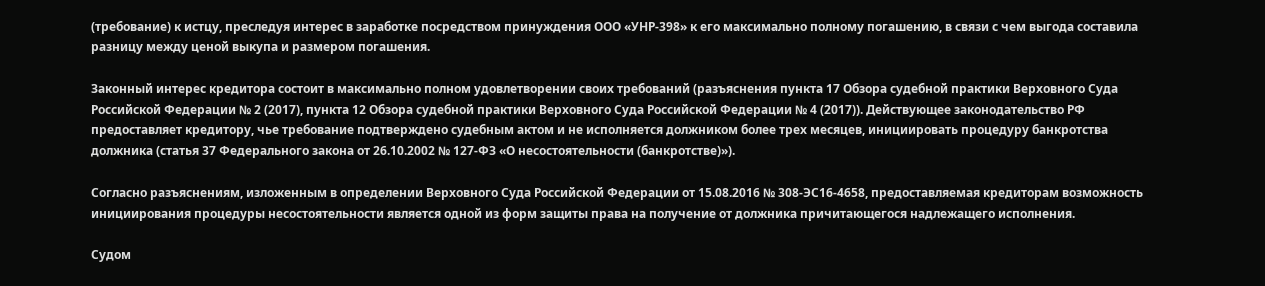(требование) к истцу, преследуя интерес в заработке посредством принуждения ООО «УНР-398» к его максимально полному погашению, в связи с чем выгода составила разницу между ценой выкупа и размером погашения.

Законный интерес кредитора состоит в максимально полном удовлетворении своих требований (разъяснения пункта 17 Обзора судебной практики Верховного Суда Российской Федерации № 2 (2017), пункта 12 Обзора судебной практики Верховного Суда Российской Федерации № 4 (2017)). Действующее законодательство РФ предоставляет кредитору, чье требование подтверждено судебным актом и не исполняется должником более трех месяцев, инициировать процедуру банкротства должника (статья 37 Федерального закона от 26.10.2002 № 127-ФЗ «О несостоятельности (банкротстве)»).

Согласно разъяснениям, изложенным в определении Верховного Суда Российской Федерации от 15.08.2016 № 308-ЭС16-4658, предоставляемая кредиторам возможность инициирования процедуры несостоятельности является одной из форм защиты права на получение от должника причитающегося надлежащего исполнения.

Судом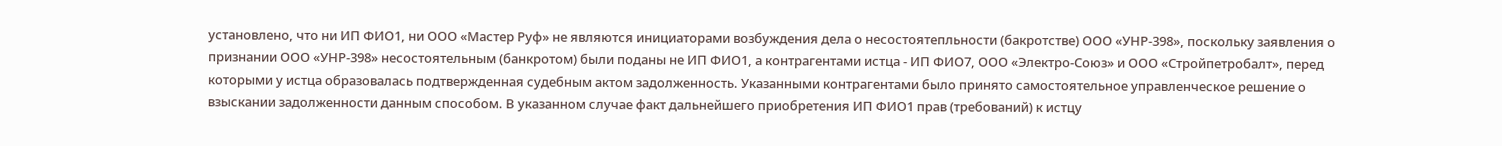установлено, что ни ИП ФИО1, ни ООО «Мастер Руф» не являются инициаторами возбуждения дела о несостоятепльности (бакротстве) ООО «УНР-398», поскольку заявления о признании ООО «УНР-398» несостоятельным (банкротом) были поданы не ИП ФИО1, а контрагентами истца - ИП ФИО7, ООО «Электро-Союз» и ООО «Стройпетробалт», перед которыми у истца образовалась подтвержденная судебным актом задолженность. Указанными контрагентами было принято самостоятельное управленческое решение о взыскании задолженности данным способом. В указанном случае факт дальнейшего приобретения ИП ФИО1 прав (требований) к истцу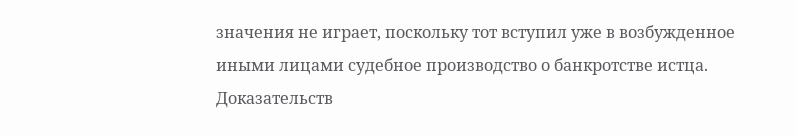значения не играет, поскольку тот вступил уже в возбужденное иными лицами судебное производство о банкротстве истца. Доказательств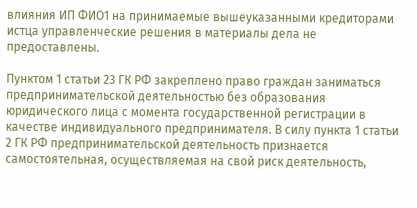влияния ИП ФИО1 на принимаемые вышеуказанными кредиторами истца управленческие решения в материалы дела не предоставлены.

Пунктом 1 статьи 23 ГК РФ закреплено право граждан заниматься предпринимательской деятельностью без образования юридического лица с момента государственной регистрации в качестве индивидуального предпринимателя. В силу пункта 1 статьи 2 ГК РФ предпринимательской деятельность признается самостоятельная, осуществляемая на свой риск деятельность,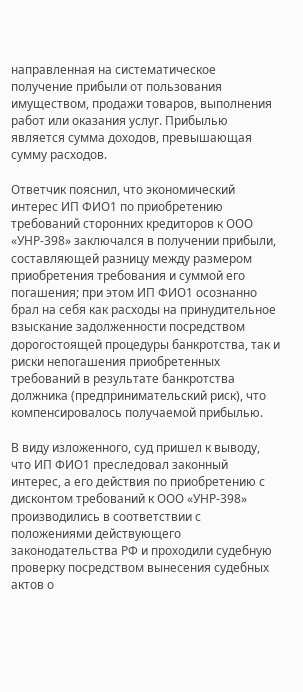направленная на систематическое получение прибыли от пользования имуществом, продажи товаров, выполнения работ или оказания услуг. Прибылью является сумма доходов, превышающая сумму расходов.

Ответчик пояснил, что экономический интерес ИП ФИО1 по приобретению требований сторонних кредиторов к ООО «УНР-398» заключался в получении прибыли, составляющей разницу между размером приобретения требования и суммой его погашения; при этом ИП ФИО1 осознанно брал на себя как расходы на принудительное взыскание задолженности посредством дорогостоящей процедуры банкротства, так и риски непогашения приобретенных требований в результате банкротства должника (предпринимательский риск), что компенсировалось получаемой прибылью.

В виду изложенного, суд пришел к выводу, что ИП ФИО1 преследовал законный интерес, а его действия по приобретению с дисконтом требований к ООО «УНР-398» производились в соответствии с положениями действующего законодательства РФ и проходили судебную проверку посредством вынесения судебных актов о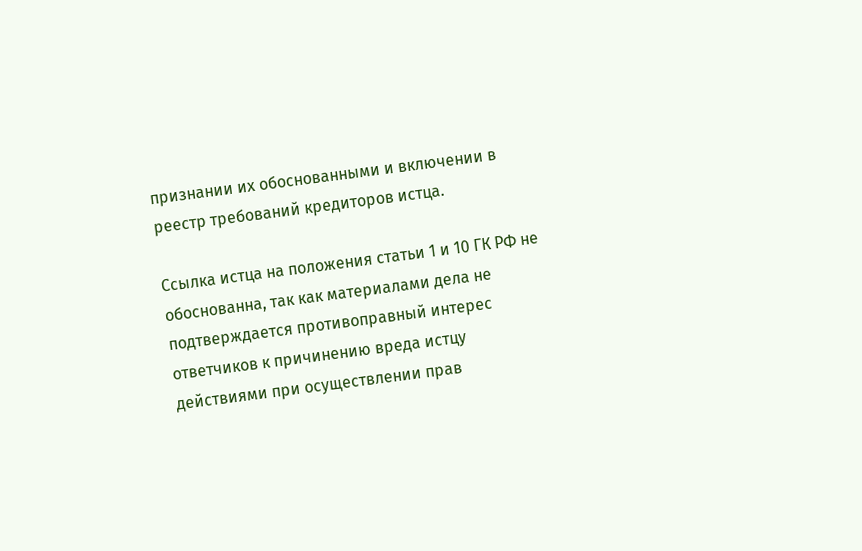признании их обоснованными и включении в реестр требований кредиторов истца.

Ссылка истца на положения статьи 1 и 10 ГК РФ не обоснованна, так как материалами дела не подтверждается противоправный интерес ответчиков к причинению вреда истцу действиями при осуществлении прав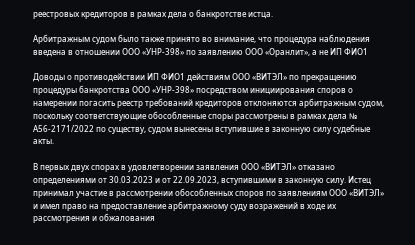реестровых кредиторов в рамках дела о банкротстве истца.

Арбитражным судом было также принято во внимание, что процедура наблюдения введена в отношении ООО «УНР-398» по заявлению ООО «Оранлит», а не ИП ФИО1

Доводы о противодействии ИП ФИО1 действиям ООО «ВИТЭЛ» по прекращению процедуры банкротства ООО «УНР-398» посредством инициирования споров о намерении погасить реестр требований кредиторов отклоняются арбитражным судом, поскольку соответствующие обособленные споры рассмотрены в рамках дела № А56-2171/2022 по существу, судом вынесены вступившие в законную силу судебные акты.

В первых двух спорах в удовлетворении заявления ООО «ВИТЭЛ» отказано определениями от 30.03.2023 и от 22.09.2023, вступившими в законную силу. Истец принимал участие в рассмотрении обособленных споров по заявлениям ООО «ВИТЭЛ» и имел право на предоставление арбитражному суду возражений в ходе их рассмотрения и обжалования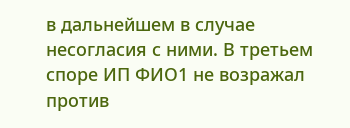в дальнейшем в случае несогласия с ними. В третьем споре ИП ФИО1 не возражал против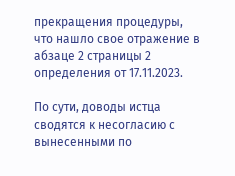прекращения процедуры, что нашло свое отражение в абзаце 2 страницы 2 определения от 17.11.2023.

По сути, доводы истца сводятся к несогласию с вынесенными по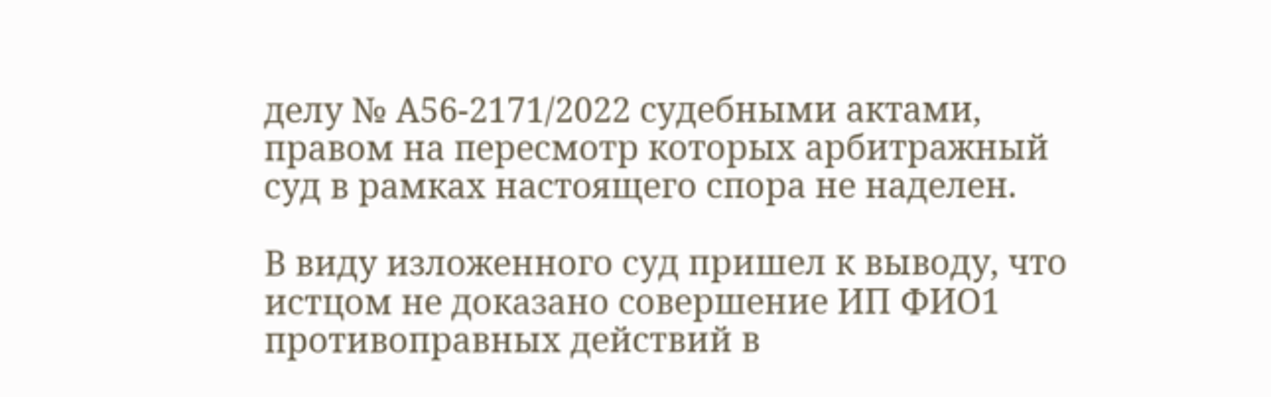делу № А56-2171/2022 судебными актами, правом на пересмотр которых арбитражный суд в рамках настоящего спора не наделен.

В виду изложенного суд пришел к выводу, что истцом не доказано совершение ИП ФИО1 противоправных действий в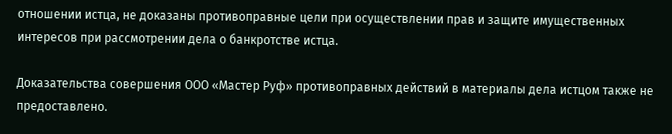отношении истца, не доказаны противоправные цели при осуществлении прав и защите имущественных интересов при рассмотрении дела о банкротстве истца.

Доказательства совершения ООО «Мастер Руф» противоправных действий в материалы дела истцом также не предоставлено.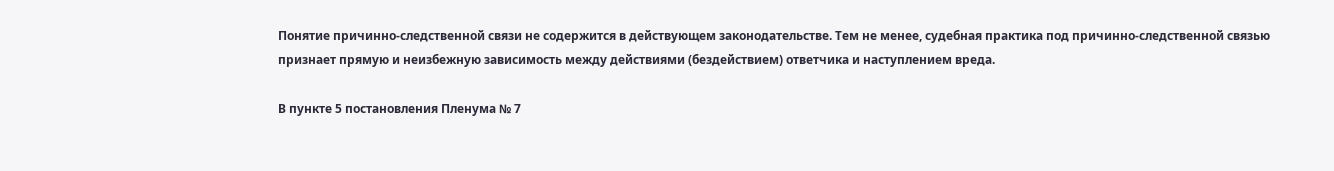Понятие причинно-следственной связи не содержится в действующем законодательстве. Тем не менее, судебная практика под причинно-следственной связью признает прямую и неизбежную зависимость между действиями (бездействием) ответчика и наступлением вреда.

В пункте 5 постановления Пленума № 7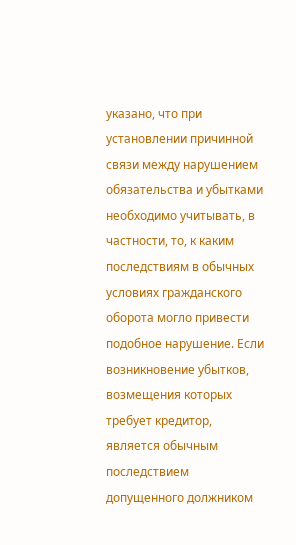указано, что при установлении причинной связи между нарушением обязательства и убытками необходимо учитывать, в частности, то, к каким последствиям в обычных условиях гражданского оборота могло привести подобное нарушение. Если возникновение убытков, возмещения которых требует кредитор, является обычным последствием допущенного должником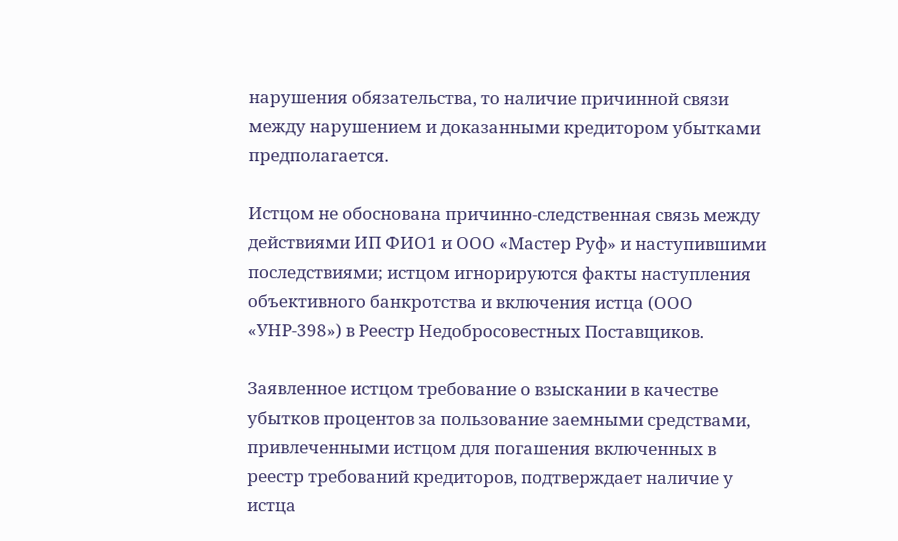нарушения обязательства, то наличие причинной связи между нарушением и доказанными кредитором убытками предполагается.

Истцом не обоснована причинно-следственная связь между действиями ИП ФИО1 и ООО «Мастер Руф» и наступившими последствиями; истцом игнорируются факты наступления объективного банкротства и включения истца (ООО «УНР-398») в Реестр Недобросовестных Поставщиков.

Заявленное истцом требование о взыскании в качестве убытков процентов за пользование заемными средствами, привлеченными истцом для погашения включенных в реестр требований кредиторов, подтверждает наличие у истца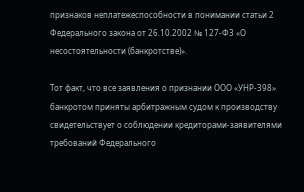признаков неплатежеспособности в понимании статьи 2 Федерального закона от 26.10.2002 № 127-ФЗ «О несостоятельности (банкротстве)».

Тот факт, что все заявления о признании ООО «УНР-398» банкротом приняты арбитражным судом к производству свидетельствует о соблюдении кредиторами-заявителями требований Федерального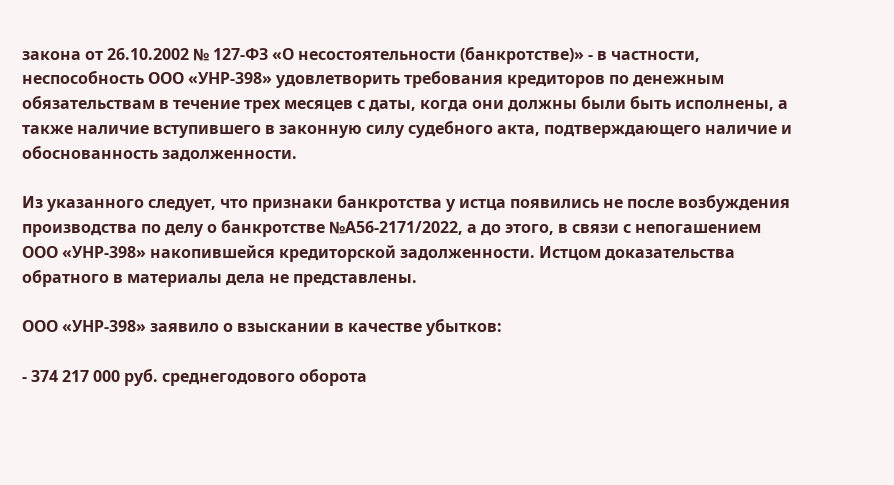закона от 26.10.2002 № 127-ФЗ «О несостоятельности (банкротстве)» - в частности, неспособность ООО «УНР-398» удовлетворить требования кредиторов по денежным обязательствам в течение трех месяцев с даты, когда они должны были быть исполнены, а также наличие вступившего в законную силу судебного акта, подтверждающего наличие и обоснованность задолженности.

Из указанного следует, что признаки банкротства у истца появились не после возбуждения производства по делу о банкротстве №А56-2171/2022, а до этого, в связи с непогашением ООО «УНР-398» накопившейся кредиторской задолженности. Истцом доказательства обратного в материалы дела не представлены.

ООО «УНР-398» заявило о взыскании в качестве убытков:

- 374 217 000 руб. среднегодового оборота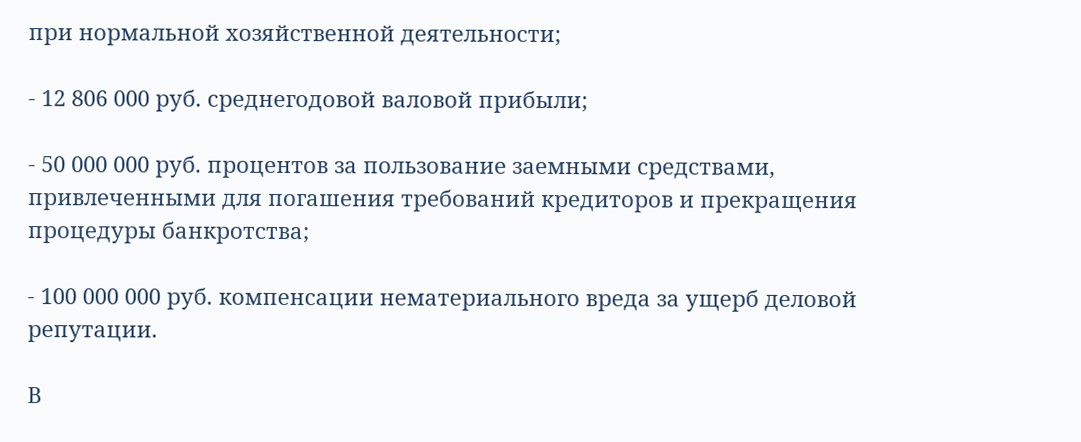при нормальной хозяйственной деятельности;

- 12 806 000 руб. среднегодовой валовой прибыли;

- 50 000 000 руб. процентов за пользование заемными средствами, привлеченными для погашения требований кредиторов и прекращения процедуры банкротства;

- 100 000 000 руб. компенсации нематериального вреда за ущерб деловой репутации.

В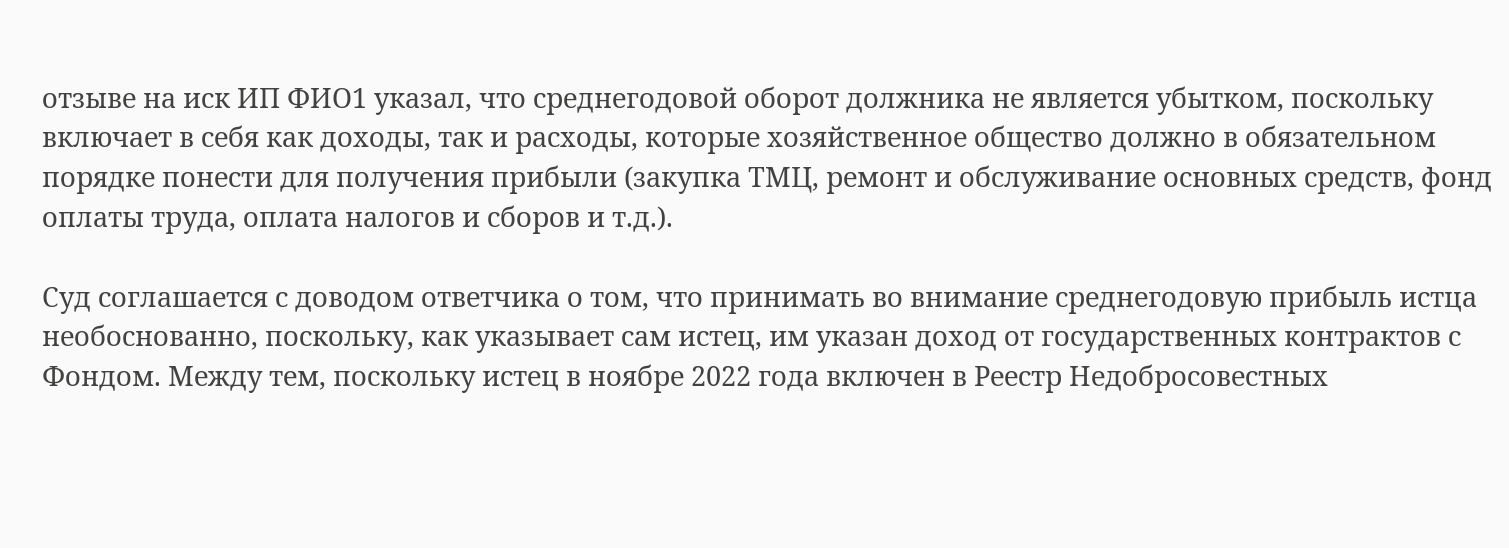отзыве на иск ИП ФИО1 указал, что среднегодовой оборот должника не является убытком, поскольку включает в себя как доходы, так и расходы, которые хозяйственное общество должно в обязательном порядке понести для получения прибыли (закупка ТМЦ, ремонт и обслуживание основных средств, фонд оплаты труда, оплата налогов и сборов и т.д.).

Суд соглашается с доводом ответчика о том, что принимать во внимание среднегодовую прибыль истца необоснованно, поскольку, как указывает сам истец, им указан доход от государственных контрактов с Фондом. Между тем, поскольку истец в ноябре 2022 года включен в Реестр Недобросовестных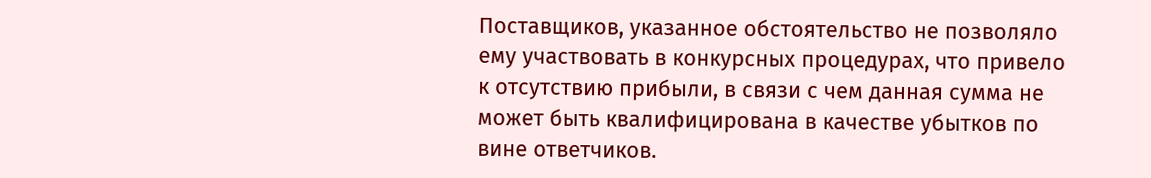Поставщиков, указанное обстоятельство не позволяло ему участвовать в конкурсных процедурах, что привело к отсутствию прибыли, в связи с чем данная сумма не может быть квалифицирована в качестве убытков по вине ответчиков.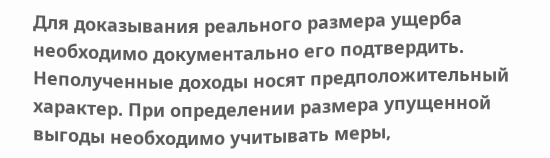Для доказывания реального размера ущерба необходимо документально его подтвердить. Неполученные доходы носят предположительный характер. При определении размера упущенной выгоды необходимо учитывать меры,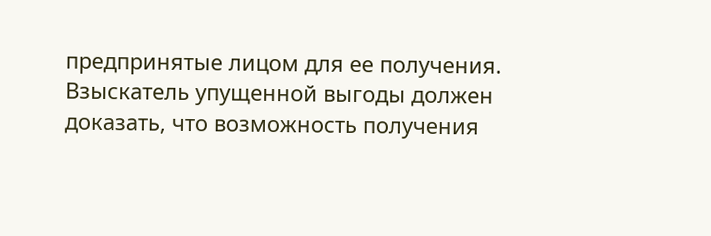предпринятые лицом для ее получения. Взыскатель упущенной выгоды должен доказать, что возможность получения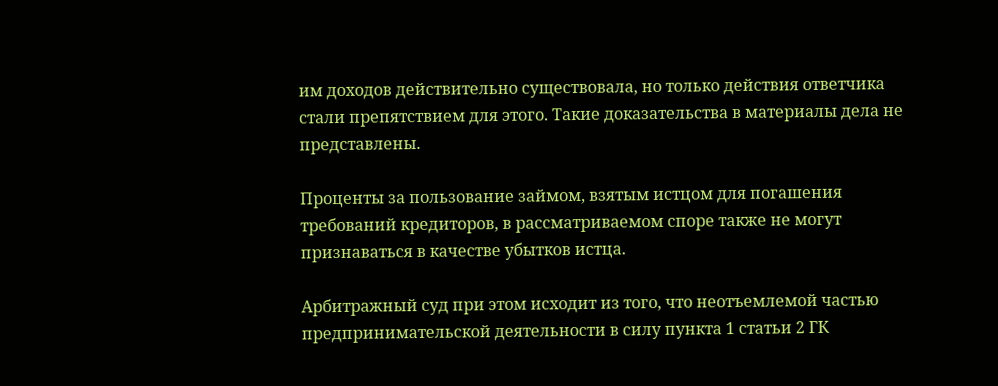им доходов действительно существовала, но только действия ответчика стали препятствием для этого. Такие доказательства в материалы дела не представлены.

Проценты за пользование займом, взятым истцом для погашения требований кредиторов, в рассматриваемом споре также не могут признаваться в качестве убытков истца.

Арбитражный суд при этом исходит из того, что неотъемлемой частью предпринимательской деятельности в силу пункта 1 статьи 2 ГК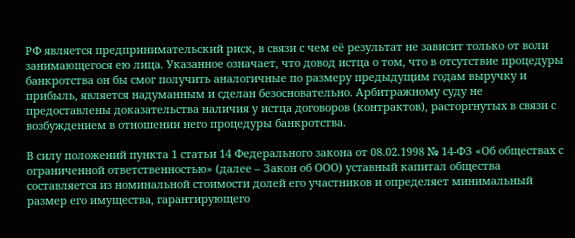РФ является предпринимательский риск, в связи с чем её результат не зависит только от воли занимающегося ею лица. Указанное означает, что довод истца о том, что в отсутствие процедуры банкротства он бы смог получить аналогичные по размеру предыдущим годам выручку и прибыль, является надуманным и сделан безосновательно. Арбитражному суду не предоставлены доказательства наличия у истца договоров (контрактов), расторгнутых в связи с возбуждением в отношении него процедуры банкротства.

В силу положений пункта 1 статьи 14 Федерального закона от 08.02.1998 № 14-ФЗ «Об обществах с ограниченной ответственностью» (далее – Закон об ООО) уставный капитал общества составляется из номинальной стоимости долей его участников и определяет минимальный размер его имущества, гарантирующего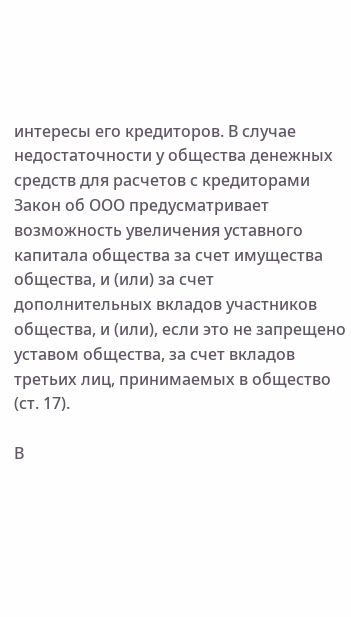интересы его кредиторов. В случае недостаточности у общества денежных средств для расчетов с кредиторами Закон об ООО предусматривает возможность увеличения уставного капитала общества за счет имущества общества, и (или) за счет дополнительных вкладов участников общества, и (или), если это не запрещено уставом общества, за счет вкладов третьих лиц, принимаемых в общество (ст. 17).

В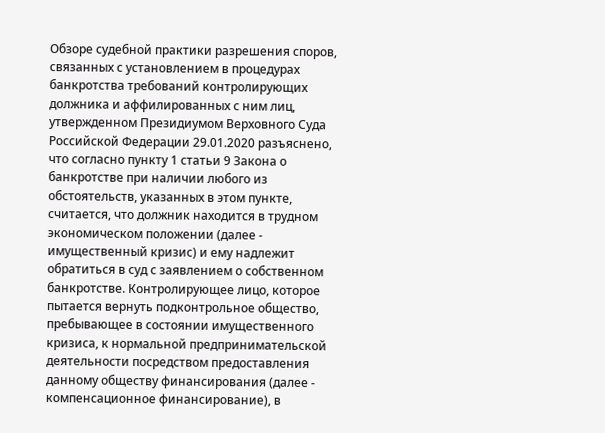Обзоре судебной практики разрешения споров, связанных с установлением в процедурах банкротства требований контролирующих должника и аффилированных с ним лиц, утвержденном Президиумом Верховного Суда Российской Федерации 29.01.2020 разъяснено, что согласно пункту 1 статьи 9 Закона о банкротстве при наличии любого из обстоятельств, указанных в этом пункте, считается, что должник находится в трудном экономическом положении (далее - имущественный кризис) и ему надлежит обратиться в суд с заявлением о собственном банкротстве. Контролирующее лицо, которое пытается вернуть подконтрольное общество, пребывающее в состоянии имущественного кризиса, к нормальной предпринимательской деятельности посредством предоставления данному обществу финансирования (далее - компенсационное финансирование), в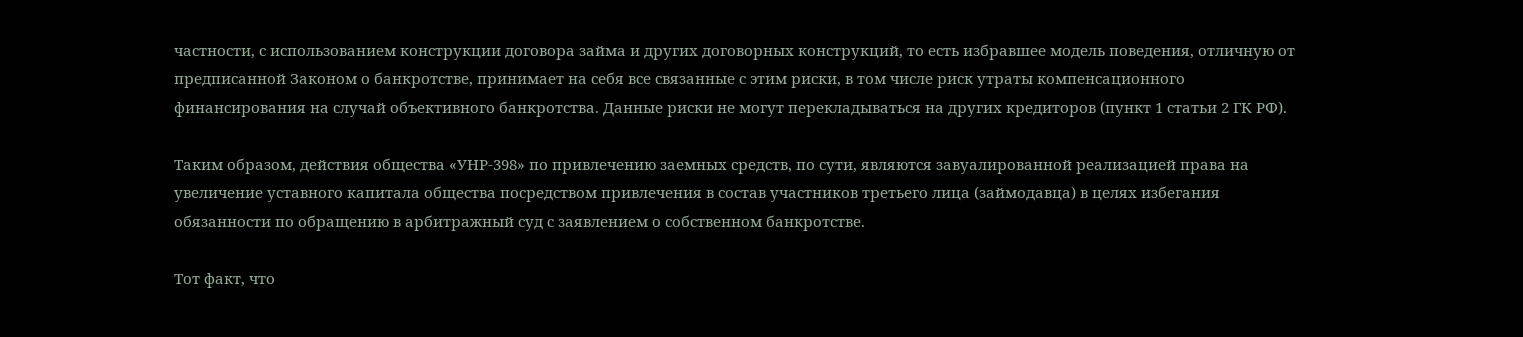частности, с использованием конструкции договора займа и других договорных конструкций, то есть избравшее модель поведения, отличную от предписанной Законом о банкротстве, принимает на себя все связанные с этим риски, в том числе риск утраты компенсационного финансирования на случай объективного банкротства. Данные риски не могут перекладываться на других кредиторов (пункт 1 статьи 2 ГК РФ).

Таким образом, действия общества «УНР-398» по привлечению заемных средств, по сути, являются завуалированной реализацией права на увеличение уставного капитала общества посредством привлечения в состав участников третьего лица (займодавца) в целях избегания обязанности по обращению в арбитражный суд с заявлением о собственном банкротстве.

Тот факт, что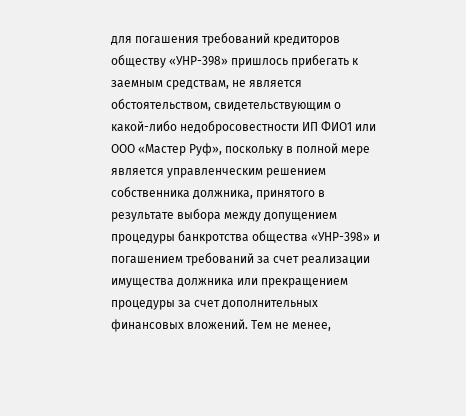для погашения требований кредиторов обществу «УНР-398» пришлось прибегать к заемным средствам, не является обстоятельством, свидетельствующим о какой-либо недобросовестности ИП ФИО1 или ООО «Мастер Руф», поскольку в полной мере является управленческим решением собственника должника, принятого в результате выбора между допущением процедуры банкротства общества «УНР-398» и погашением требований за счет реализации имущества должника или прекращением процедуры за счет дополнительных финансовых вложений. Тем не менее,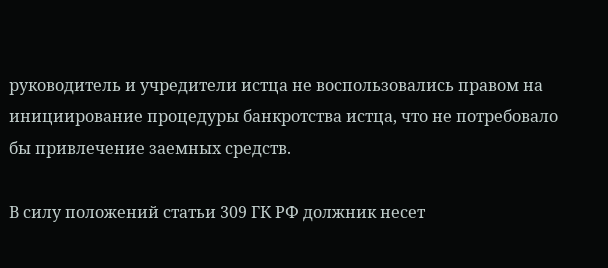руководитель и учредители истца не воспользовались правом на инициирование процедуры банкротства истца, что не потребовало бы привлечение заемных средств.

В силу положений статьи 309 ГК РФ должник несет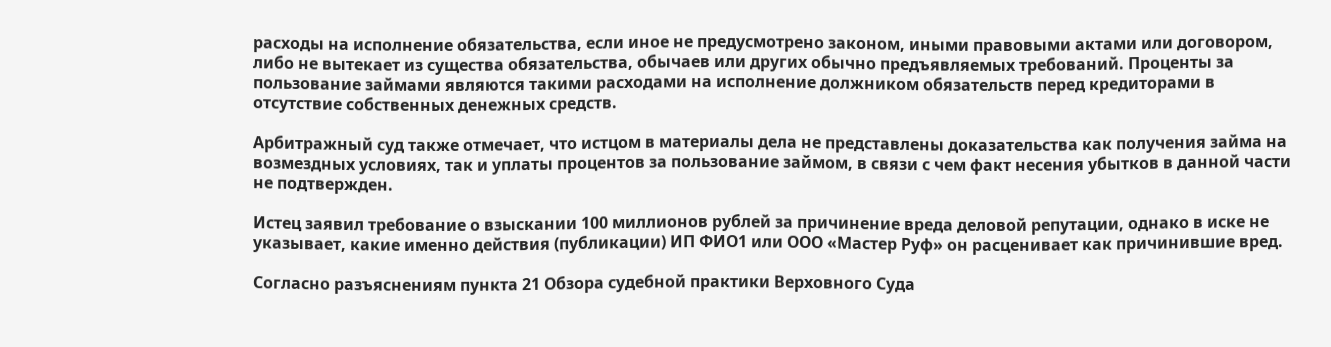расходы на исполнение обязательства, если иное не предусмотрено законом, иными правовыми актами или договором, либо не вытекает из существа обязательства, обычаев или других обычно предъявляемых требований. Проценты за пользование займами являются такими расходами на исполнение должником обязательств перед кредиторами в отсутствие собственных денежных средств.

Арбитражный суд также отмечает, что истцом в материалы дела не представлены доказательства как получения займа на возмездных условиях, так и уплаты процентов за пользование займом, в связи с чем факт несения убытков в данной части не подтвержден.

Истец заявил требование о взыскании 100 миллионов рублей за причинение вреда деловой репутации, однако в иске не указывает, какие именно действия (публикации) ИП ФИО1 или ООО «Мастер Руф» он расценивает как причинившие вред.

Согласно разъяснениям пункта 21 Обзора судебной практики Верховного Суда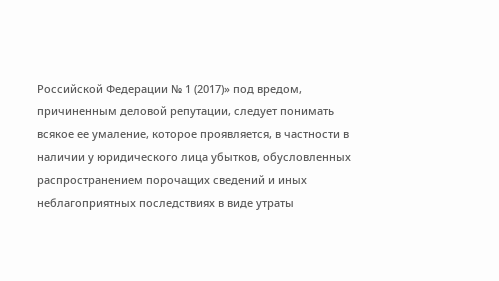Российской Федерации № 1 (2017)» под вредом, причиненным деловой репутации, следует понимать всякое ее умаление, которое проявляется, в частности в наличии у юридического лица убытков, обусловленных распространением порочащих сведений и иных неблагоприятных последствиях в виде утраты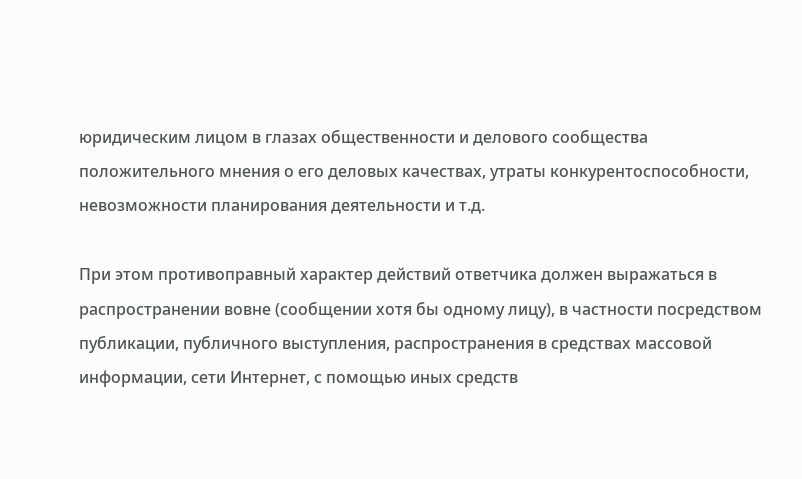юридическим лицом в глазах общественности и делового сообщества положительного мнения о его деловых качествах, утраты конкурентоспособности, невозможности планирования деятельности и т.д.

При этом противоправный характер действий ответчика должен выражаться в распространении вовне (сообщении хотя бы одному лицу), в частности посредством публикации, публичного выступления, распространения в средствах массовой информации, сети Интернет, с помощью иных средств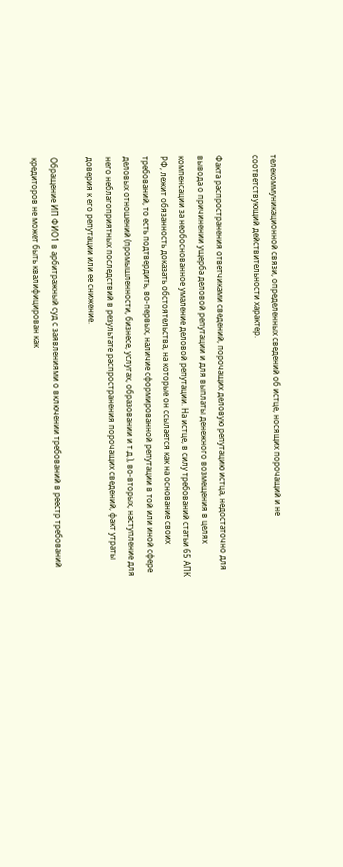телекоммуникационной связи, определенных сведений об истце, носящих порочащий и не соответствующий действительности характер.

Факта распространения ответчиками сведений, порочащих деловую репутацию истца, недостаточно для вывода о причинении ущерба деловой репутации и для выплаты денежного возмещения в целях компенсации за необоснованное умаление деловой репутации. На истце, в силу требований статьи 65 АПК РФ, лежит обязанность доказать обстоятельства, на которые он ссылается как на основание своих требований, то есть подтвердить, во-первых, наличие сформированной репутации в той или иной сфере деловых отношений (промышленности, бизнесе, услугах, образовании и т.д.), во-вторых, наступление для него неблагоприятных последствий в результате распространения порочащих сведений, факт утраты доверия к его репутации или ее снижение.

Обращение ИП ФИО1 в арбитражный суд с заявлениями о включении требований в реестр требований кредиторов не может быть квалифицирован как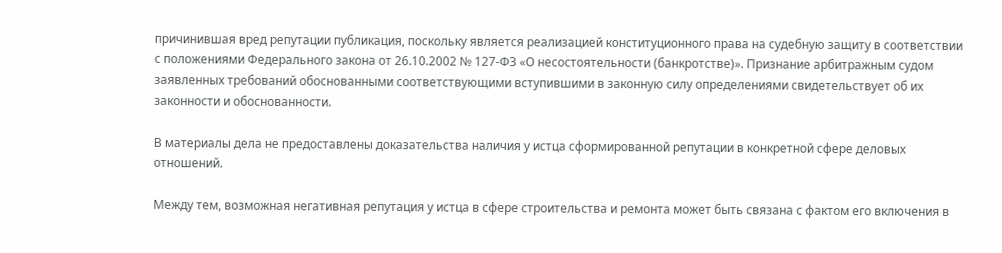причинившая вред репутации публикация, поскольку является реализацией конституционного права на судебную защиту в соответствии с положениями Федерального закона от 26.10.2002 № 127-ФЗ «О несостоятельности (банкротстве)». Признание арбитражным судом заявленных требований обоснованными соответствующими вступившими в законную силу определениями свидетельствует об их законности и обоснованности.

В материалы дела не предоставлены доказательства наличия у истца сформированной репутации в конкретной сфере деловых отношений.

Между тем, возможная негативная репутация у истца в сфере строительства и ремонта может быть связана с фактом его включения в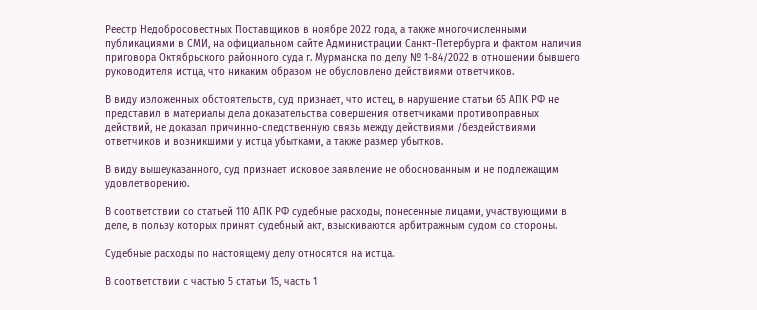Реестр Недобросовестных Поставщиков в ноябре 2022 года, а также многочисленными публикациями в СМИ, на официальном сайте Администрации Санкт-Петербурга и фактом наличия приговора Октябрьского районного суда г. Мурманска по делу № 1-84/2022 в отношении бывшего руководителя истца, что никаким образом не обусловлено действиями ответчиков.

В виду изложенных обстоятельств, суд признает, что истец, в нарушение статьи 65 АПК РФ не представил в материалы дела доказательства совершения ответчиками противоправных действий, не доказал причинно-следственную связь между действиями /бездействиями ответчиков и возникшими у истца убытками, а также размер убытков.

В виду вышеуказанного, суд признает исковое заявление не обоснованным и не подлежащим удовлетворению.

В соответствии со статьей 110 АПК РФ судебные расходы, понесенные лицами, участвующими в деле, в пользу которых принят судебный акт, взыскиваются арбитражным судом со стороны.

Судебные расходы по настоящему делу относятся на истца.

В соответствии с частью 5 статьи 15, часть 1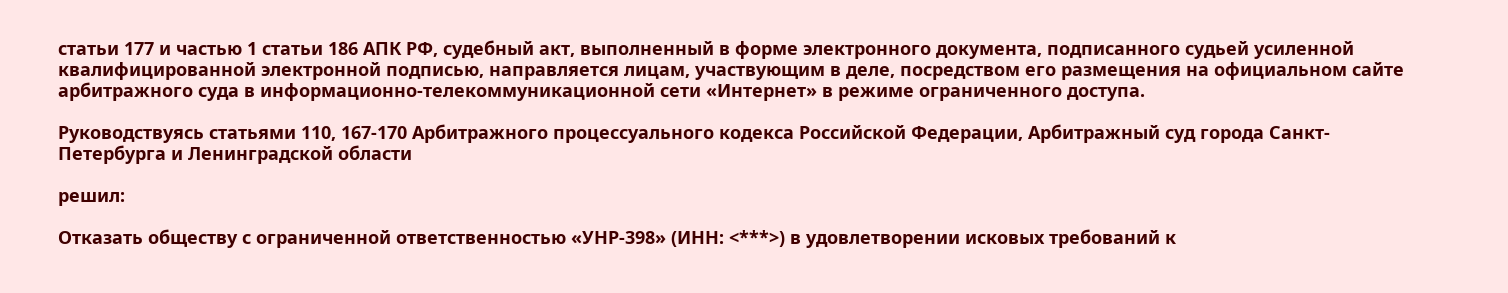статьи 177 и частью 1 статьи 186 АПК РФ, судебный акт, выполненный в форме электронного документа, подписанного судьей усиленной квалифицированной электронной подписью, направляется лицам, участвующим в деле, посредством его размещения на официальном сайте арбитражного суда в информационно-телекоммуникационной сети «Интернет» в режиме ограниченного доступа.

Руководствуясь статьями 110, 167-170 Арбитражного процессуального кодекса Российской Федерации, Арбитражный суд города Санкт-Петербурга и Ленинградской области

решил:

Отказать обществу с ограниченной ответственностью «УНР-398» (ИНН: <***>) в удовлетворении исковых требований к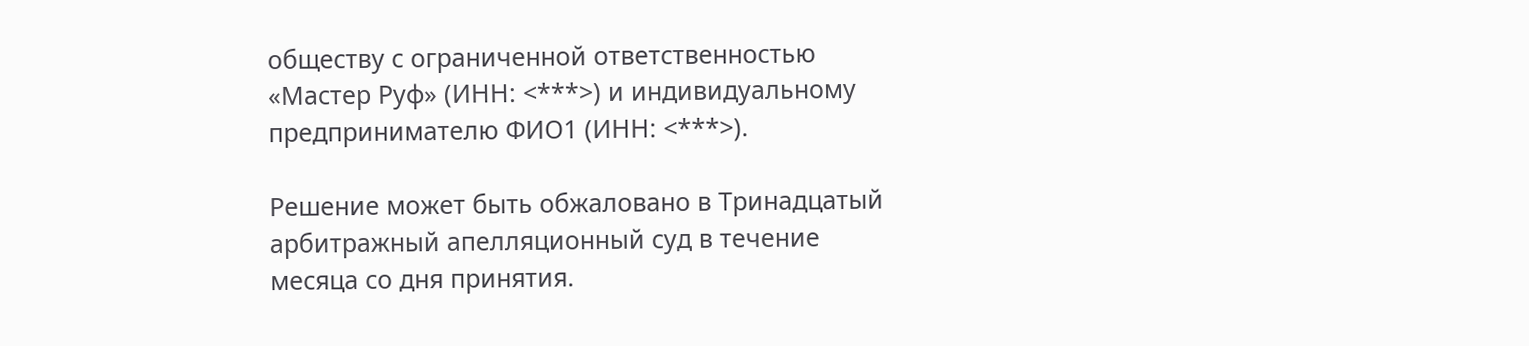обществу с ограниченной ответственностью «Мастер Руф» (ИНН: <***>) и индивидуальному предпринимателю ФИО1 (ИНН: <***>).

Решение может быть обжаловано в Тринадцатый арбитражный апелляционный суд в течение месяца со дня принятия.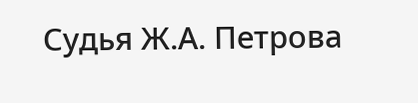Судья Ж.А. Петрова